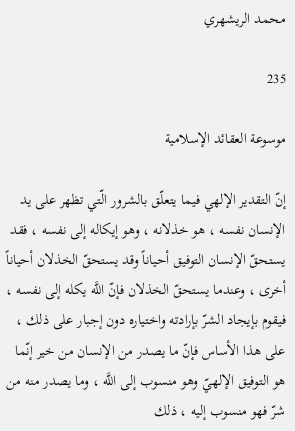محمد الريشهري

235

موسوعة العقائد الإسلامية

إنّ التقدير الإلهي فيما يتعلّق بالشرور الّتي تظهر على يد الإنسان نفسه ، هو خذلانه ، وهو إيكاله إلى نفسه ، فقد يستحقّ الإنسان التوفيق أحياناً وقد يستحقّ الخذلان أحياناً أخرى ، وعندما يستحقّ الخذلان فإنّ اللَّه يكله إلى نفسه ، فيقوم بإيجاد الشرّ بإرادته واختياره دون إجبار على ذلك ، على هذا الأساس فإنّ ما يصدر من الإنسان من خير إنّما هو التوفيق الإلهيّ وهو منسوب إلى اللَّه ، وما يصدر منه من شرّ فهو منسوب إليه ، ذلك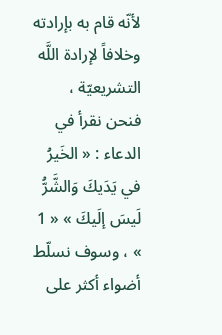لأنّه قام به بإرادته وخلافاً لإرادة اللَّه التشريعيّة ، فنحن نقرأ في الدعاء : « الخَيرُ في يَدَيكَ وَالشَّرُّ لَيسَ إلَيكَ » « 1 » ، وسوف نسلّط أضواء أكثر على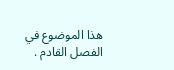هذا الموضوع في الفصل القادم .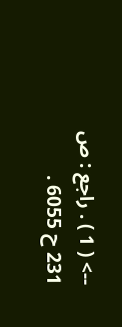--> ( 1 ) . راجع : ص 231 ح 6055 .